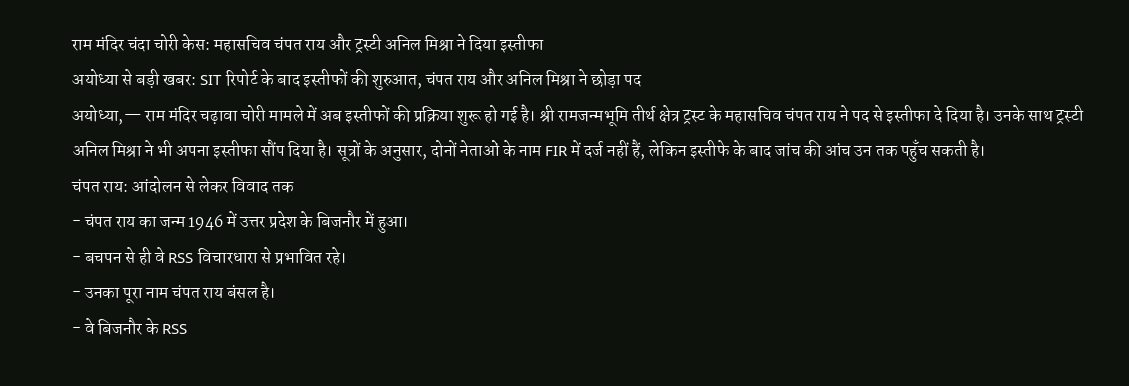राम मंदिर चंदा चोरी केस: महासचिव चंपत राय और ट्रस्टी अनिल मिश्रा ने दिया इस्तीफा
अयोध्या से बड़ी खबर: SIT रिपोर्ट के बाद इस्तीफों की शुरुआत, चंपत राय और अनिल मिश्रा ने छोड़ा पद
अयोध्या,— राम मंदिर चढ़ावा चोरी मामले में अब इस्तीफों की प्रक्रिया शुरू हो गई है। श्री रामजन्मभूमि तीर्थ क्षेत्र ट्रस्ट के महासचिव चंपत राय ने पद से इस्तीफा दे दिया है। उनके साथ ट्रस्टी अनिल मिश्रा ने भी अपना इस्तीफा सौंप दिया है। सूत्रों के अनुसार, दोनों नेताओं के नाम FIR में दर्ज नहीं हैं, लेकिन इस्तीफे के बाद जांच की आंच उन तक पहुँच सकती है।
चंपत राय: आंदोलन से लेकर विवाद तक
- चंपत राय का जन्म 1946 में उत्तर प्रदेश के बिजनौर में हुआ।
- बचपन से ही वे RSS विचारधारा से प्रभावित रहे।
- उनका पूरा नाम चंपत राय बंसल है।
- वे बिजनौर के RSS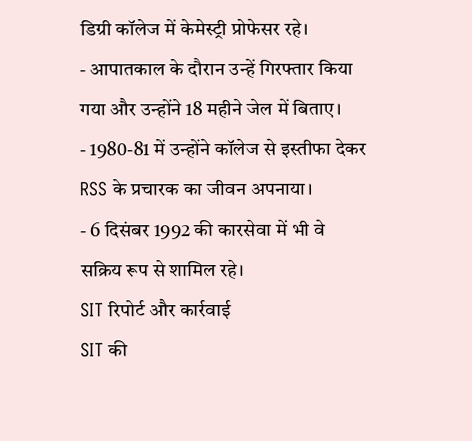डिग्री कॉलेज में केमेस्ट्री प्रोफेसर रहे।
- आपातकाल के दौरान उन्हें गिरफ्तार किया गया और उन्होंने 18 महीने जेल में बिताए।
- 1980-81 में उन्होंने कॉलेज से इस्तीफा देकर RSS के प्रचारक का जीवन अपनाया।
- 6 दिसंबर 1992 की कारसेवा में भी वे सक्रिय रूप से शामिल रहे।
SIT रिपोर्ट और कार्रवाई
SIT की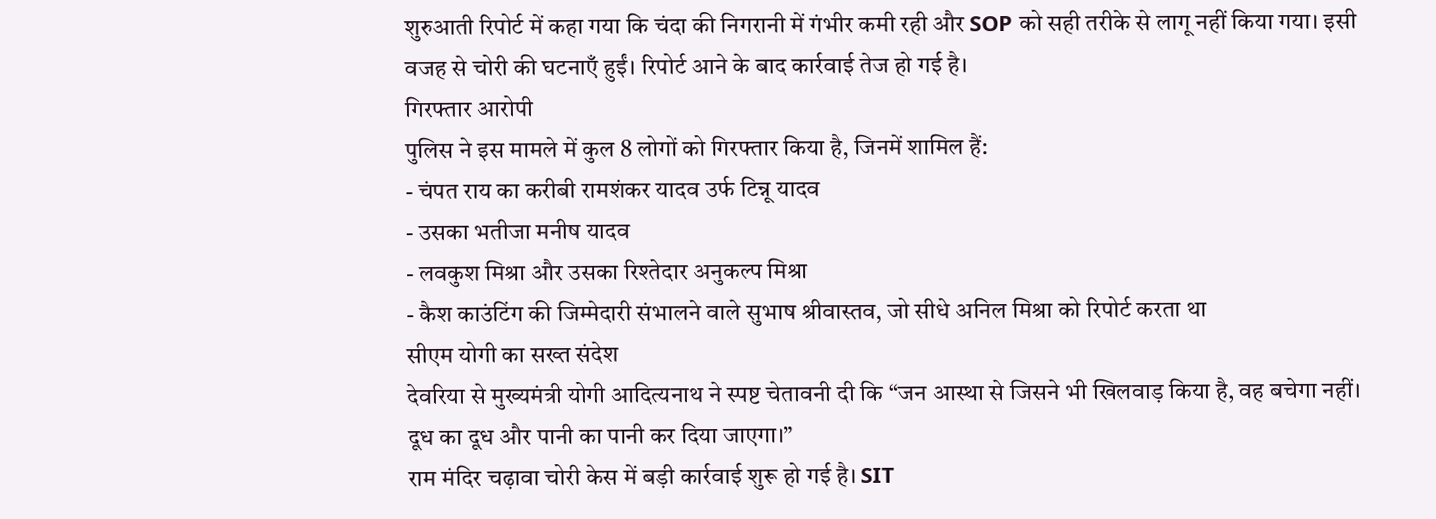शुरुआती रिपोर्ट में कहा गया कि चंदा की निगरानी में गंभीर कमी रही और SOP को सही तरीके से लागू नहीं किया गया। इसी वजह से चोरी की घटनाएँ हुईं। रिपोर्ट आने के बाद कार्रवाई तेज हो गई है।
गिरफ्तार आरोपी
पुलिस ने इस मामले में कुल 8 लोगों को गिरफ्तार किया है, जिनमें शामिल हैं:
- चंपत राय का करीबी रामशंकर यादव उर्फ टिन्नू यादव
- उसका भतीजा मनीष यादव
- लवकुश मिश्रा और उसका रिश्तेदार अनुकल्प मिश्रा
- कैश काउंटिंग की जिम्मेदारी संभालने वाले सुभाष श्रीवास्तव, जो सीधे अनिल मिश्रा को रिपोर्ट करता था
सीएम योगी का सख्त संदेश
देवरिया से मुख्यमंत्री योगी आदित्यनाथ ने स्पष्ट चेतावनी दी कि “जन आस्था से जिसने भी खिलवाड़ किया है, वह बचेगा नहीं। दूध का दूध और पानी का पानी कर दिया जाएगा।”
राम मंदिर चढ़ावा चोरी केस में बड़ी कार्रवाई शुरू हो गई है। SIT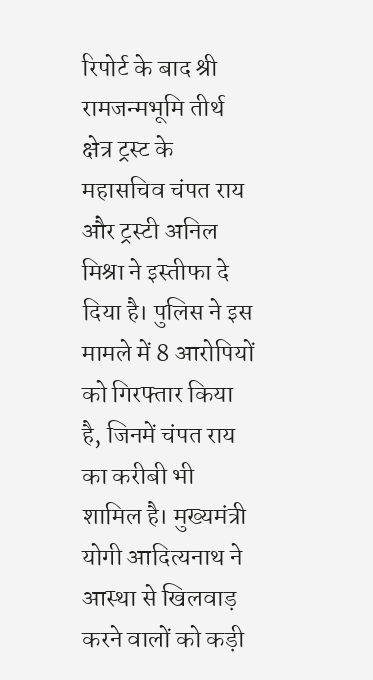रिपोर्ट के बाद श्री रामजन्मभूमि तीर्थ क्षेत्र ट्रस्ट के महासचिव चंपत राय और ट्रस्टी अनिल मिश्रा ने इस्तीफा दे दिया है। पुलिस ने इस मामले में 8 आरोपियों को गिरफ्तार किया है, जिनमें चंपत राय का करीबी भी शामिल है। मुख्यमंत्री योगी आदित्यनाथ ने आस्था से खिलवाड़ करने वालों को कड़ी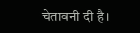चेतावनी दी है।